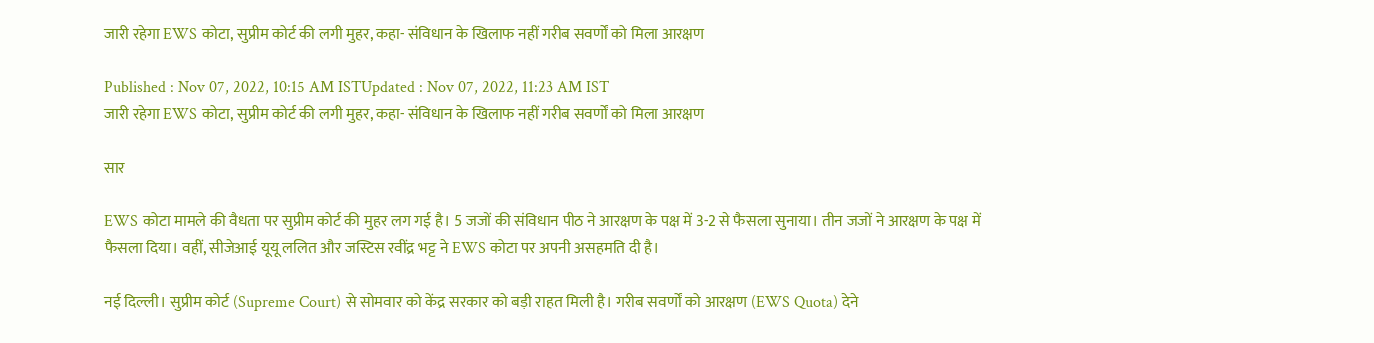जारी रहेगा EWS कोटा, सुप्रीम कोर्ट की लगी मुहर, कहा- संविधान के खिलाफ नहीं गरीब सवर्णों को मिला आरक्षण

Published : Nov 07, 2022, 10:15 AM ISTUpdated : Nov 07, 2022, 11:23 AM IST
जारी रहेगा EWS कोटा, सुप्रीम कोर्ट की लगी मुहर, कहा- संविधान के खिलाफ नहीं गरीब सवर्णों को मिला आरक्षण

सार

EWS कोटा मामले की वैधता पर सुप्रीम कोर्ट की मुहर लग गई है। 5 जजों की संविधान पीठ ने आरक्षण के पक्ष में 3-2 से फैसला सुनाया। तीन जजों ने आरक्षण के पक्ष में फैसला दिया। वहीं, सीजेआई यूयू ललित और जस्टिस रवींद्र भट्ट ने EWS कोटा पर अपनी असहमति दी है।

नई दिल्ली। सुप्रीम कोर्ट (Supreme Court) से सोमवार को केंद्र सरकार को बड़ी राहत मिली है। गरीब सवर्णों को आरक्षण (EWS Quota) देने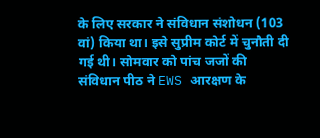के लिए सरकार ने संविधान संशोधन (103 वां) किया था। इसे सुप्रीम कोर्ट में चुनौती दी गई थी। सोमवार को पांच जजों की संविधान पीठ ने EWS आरक्षण के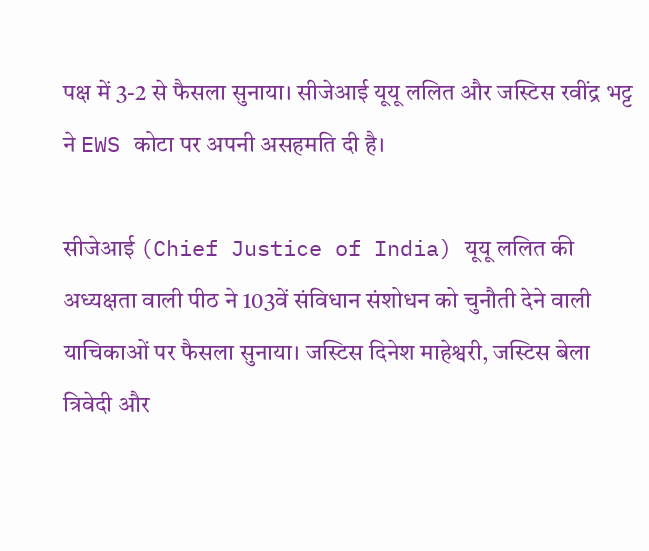पक्ष में 3-2 से फैसला सुनाया। सीजेआई यूयू ललित और जस्टिस रवींद्र भट्ट ने EWS कोटा पर अपनी असहमति दी है।

सीजेआई (Chief Justice of India) यूयू ललित की अध्यक्षता वाली पीठ ने 103वें संविधान संशोधन को चुनौती देने वाली याचिकाओं पर फैसला सुनाया। जस्टिस दिनेश माहेश्वरी, जस्टिस बेला त्रिवेदी और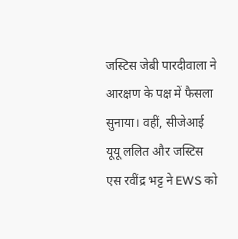जस्टिस जेबी पारदीवाला ने आरक्षण के पक्ष में फैसला सुनाया। वहीं, सीजेआई यूयू ललित और जस्टिस एस रवींद्र भट्ट ने EWS को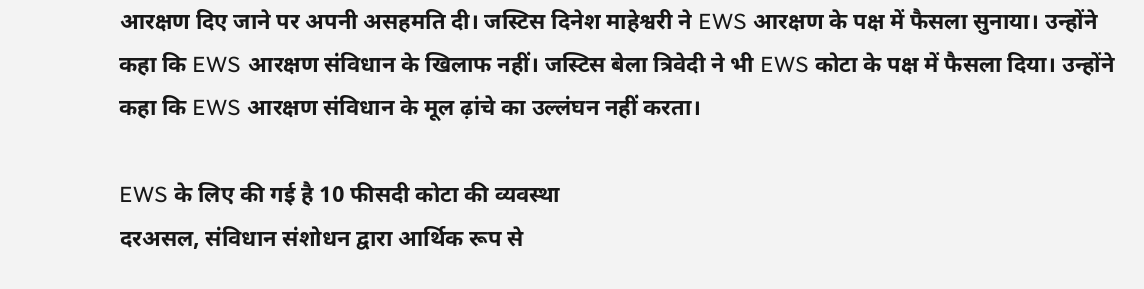आरक्षण दिए जाने पर अपनी असहमति दी। जस्टिस दिनेश माहेश्वरी ने EWS आरक्षण के पक्ष में फैसला सुनाया। उन्होंने कहा कि EWS आरक्षण संविधान के खिलाफ नहीं। जस्टिस बेला त्रिवेदी ने भी EWS कोटा के पक्ष में फैसला दिया। उन्होंने कहा कि EWS आरक्षण संविधान के मूल ढ़ांचे का उल्लंघन नहीं करता।

EWS के लिए की गई है 10 फीसदी कोटा की व्यवस्था
दरअसल, संविधान संशोधन द्वारा आर्थिक रूप से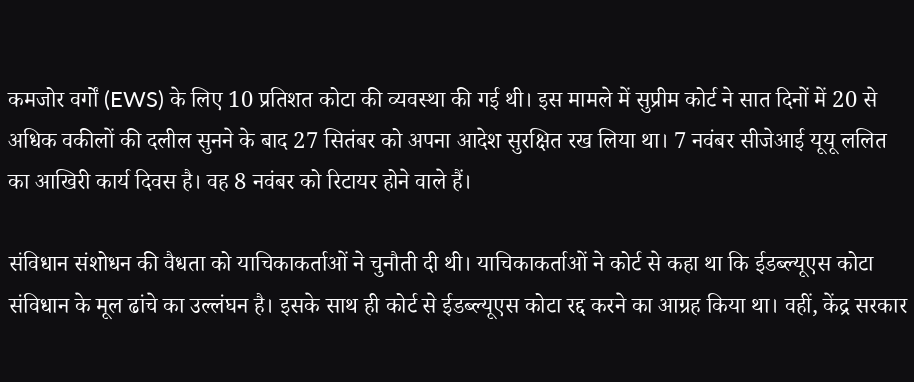कमजोर वर्गों (EWS) के लिए 10 प्रतिशत कोटा की व्यवस्था की गई थी। इस मामले में सुप्रीम कोर्ट ने सात दिनों में 20 से अधिक वकीलों की दलील सुनने के बाद 27 सितंबर को अपना आदेश सुरक्षित रख लिया था। 7 नवंबर सीजेआई यूयू ललित का आखिरी कार्य दिवस है। वह 8 नवंबर को रिटायर होने वाले हैं।

संविधान संशोधन की वैधता को याचिकाकर्ताओं ने चुनौती दी थी। याचिकाकर्ताओं ने कोर्ट से कहा था कि ईडब्ल्यूएस कोटा संविधान के मूल ढांचे का उल्लंघन है। इसके साथ ही कोर्ट से ईडब्ल्यूएस कोटा रद्द करने का आग्रह किया था। वहीं, केंद्र सरकार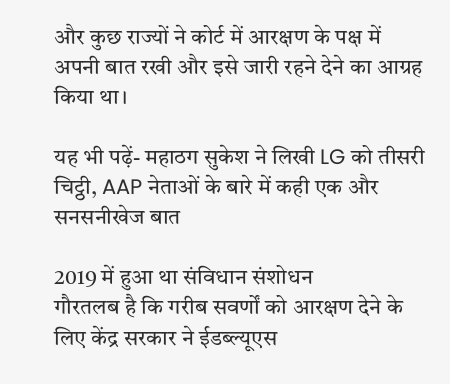और कुछ राज्यों ने कोर्ट में आरक्षण के पक्ष में अपनी बात रखी और इसे जारी रहने देने का आग्रह किया था।

यह भी पढ़ें- महाठग सुकेश ने लिखी LG को तीसरी चिट्ठी, AAP नेताओं के बारे में कही एक और सनसनीखेज बात

2019 में हुआ था संविधान संशोधन
गौरतलब है कि गरीब सवर्णों को आरक्षण देने के लिए केंद्र सरकार ने ईडब्ल्यूएस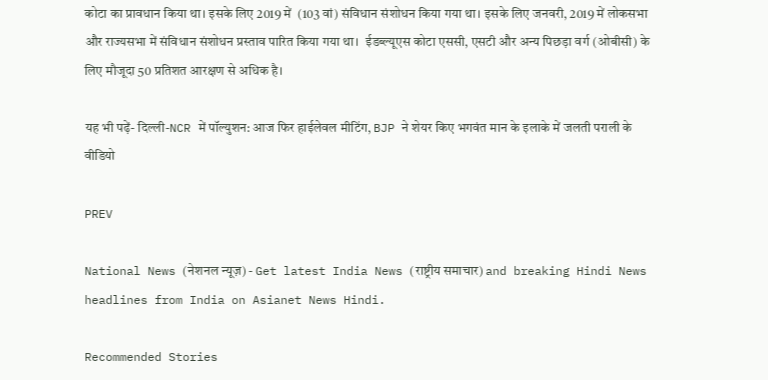कोटा का प्रावधान किया था। इसके लिए 2019 में  (103 वां) संविधान संशोधन किया गया था। इसके लिए जनवरी, 2019 में लोकसभा और राज्यसभा में संविधान संशोधन प्रस्ताव पारित किया गया था।  ईडब्ल्यूएस कोटा एससी, एसटी और अन्य पिछड़ा वर्ग (ओबीसी) के लिए मौजूदा 50 प्रतिशत आरक्षण से अधिक है।

यह भी पढ़ें- दिल्ली-NCR में पॉल्युशन: आज फिर हाईलेवल मीटिंग, BJP ने शेयर किए भगवंत मान के इलाके में जलती पराली के वीडियो

PREV

National News (नेशनल न्यूज़) - Get latest India News (राष्ट्रीय समाचार) and breaking Hindi News headlines from India on Asianet News Hindi.

Recommended Stories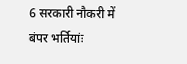6 सरकारी नौकरी में बंपर भर्तियांः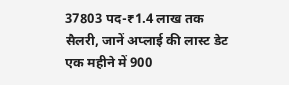37803 पद-₹1.4 लाख तक सैलरी, जानें अप्लाई की लास्ट डेट
एक महीने में 900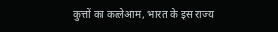कुत्तों का कत्लेआम, भारत के इस राज्य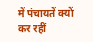में पंचायतें क्यों कर रहीं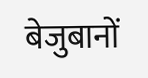बेजुबानों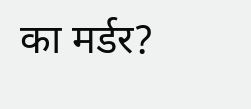का मर्डर?